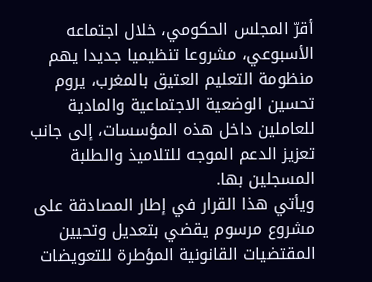أقرّ المجلس الحكومي، خلال اجتماعه الأسبوعي، مشروعا تنظيميا جديدا يهم منظومة التعليم العتيق بالمغرب، يروم تحسين الوضعية الاجتماعية والمادية للعاملين داخل هذه المؤسسات، إلى جانب تعزيز الدعم الموجه للتلاميذ والطلبة المسجلين بها.
ويأتي هذا القرار في إطار المصادقة على مشروع مرسوم يقضي بتعديل وتحيين المقتضيات القانونية المؤطرة للتعويضات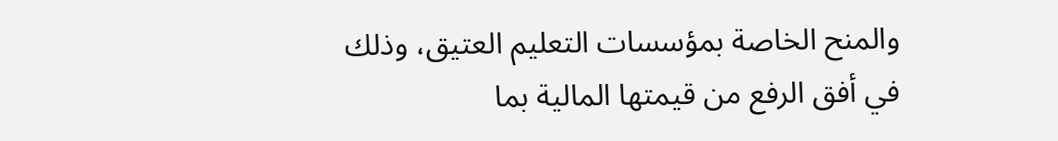والمنح الخاصة بمؤسسات التعليم العتيق، وذلك في أفق الرفع من قيمتها المالية بما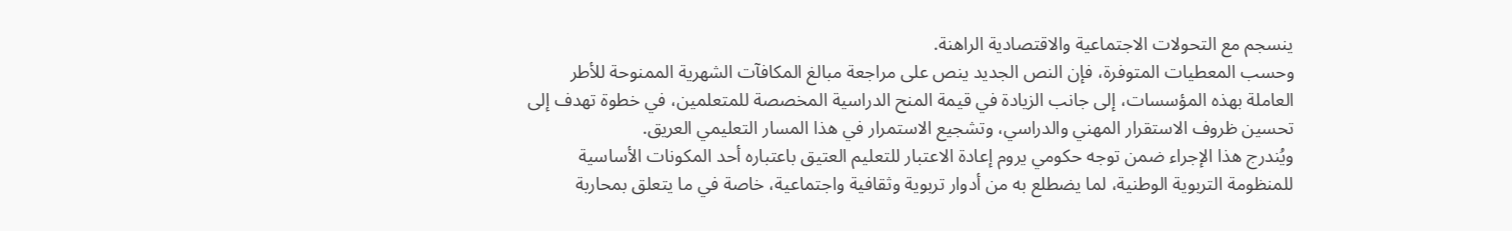ينسجم مع التحولات الاجتماعية والاقتصادية الراهنة.
وحسب المعطيات المتوفرة، فإن النص الجديد ينص على مراجعة مبالغ المكافآت الشهرية الممنوحة للأطر العاملة بهذه المؤسسات، إلى جانب الزيادة في قيمة المنح الدراسية المخصصة للمتعلمين، في خطوة تهدف إلى تحسين ظروف الاستقرار المهني والدراسي، وتشجيع الاستمرار في هذا المسار التعليمي العريق.
ويُندرج هذا الإجراء ضمن توجه حكومي يروم إعادة الاعتبار للتعليم العتيق باعتباره أحد المكونات الأساسية للمنظومة التربوية الوطنية، لما يضطلع به من أدوار تربوية وثقافية واجتماعية، خاصة في ما يتعلق بمحاربة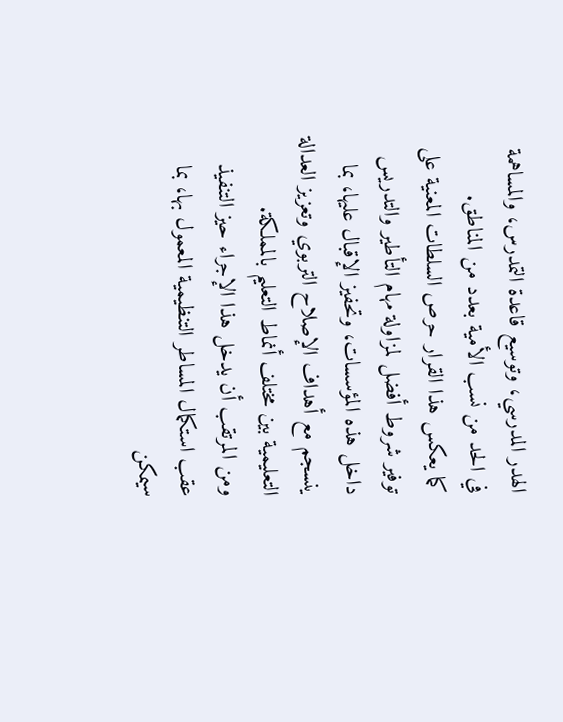الهدر المدرسي، وتوسيع قاعدة التمدرس، والمساهمة في الحد من نسب الأمية بعدد من المناطق.
كما يعكس هذا القرار حرص السلطات المعنية على توفير شروط أفضل لمزاولة مهام التأطير والتدريس داخل هذه المؤسسات، وتحفيز الإقبال عليها، بما ينسجم مع أهداف الإصلاح التربوي وتعزيز العدالة التعليمية بين مختلف أنماط التعليم بالمملكة.
ومن المرتقب أن يدخل هذا الإجراء حيز التنفيذ عقب استكمال المساطر التنظيمية المعمول بها، بما سيمكن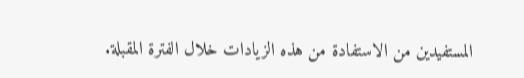المستفيدين من الاستفادة من هذه الزيادات خلال الفترة المقبلة.